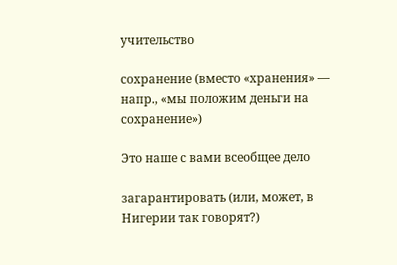учительство

сохранение (вместо «хранения» — напр., «мы положим деньги на сохранение»)

Это наше с вами всеобщее дело

загарантировать (или, может, в Нигерии так говорят?)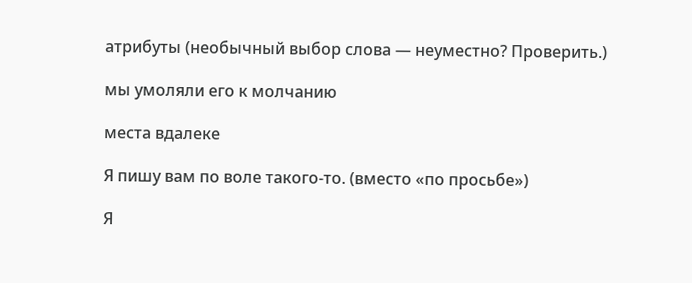атрибуты (необычный выбор слова — неуместно? Проверить.)

мы умоляли его к молчанию

места вдалеке

Я пишу вам по воле такого-то. (вместо «по просьбе»)

Я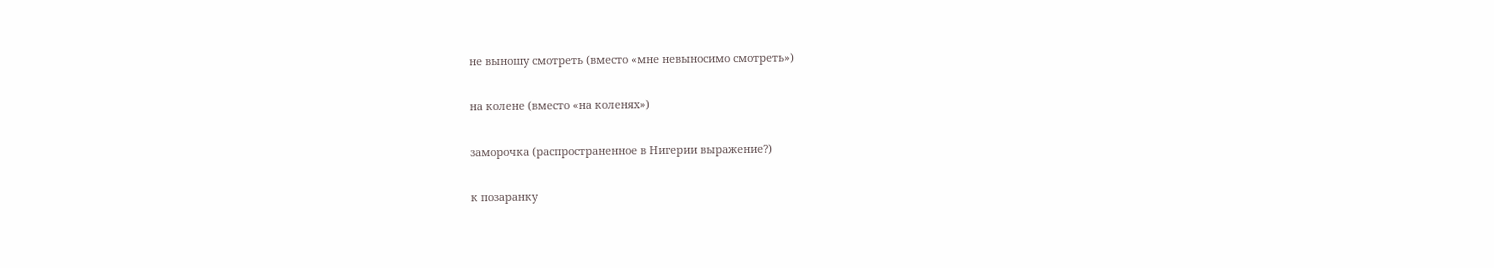не выношу смотреть (вместо «мне невыносимо смотреть»)

на колене (вместо «на коленях»)

заморочка (распространенное в Нигерии выражение?)

к позаранку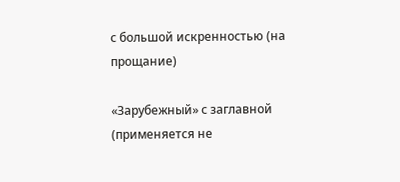с большой искренностью (на прощание)

«Зарубежный» с заглавной (применяется не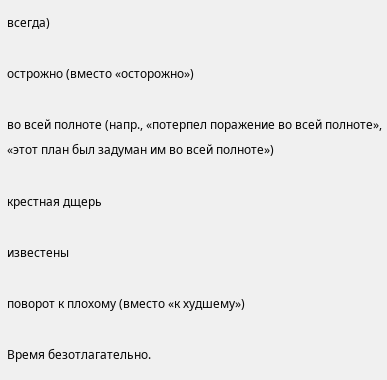всегда)

острожно (вместо «осторожно»)

во всей полноте (напр., «потерпел поражение во всей полноте», «этот план был задуман им во всей полноте»)

крестная дщерь

известены

поворот к плохому (вместо «к худшему»)

Время безотлагательно.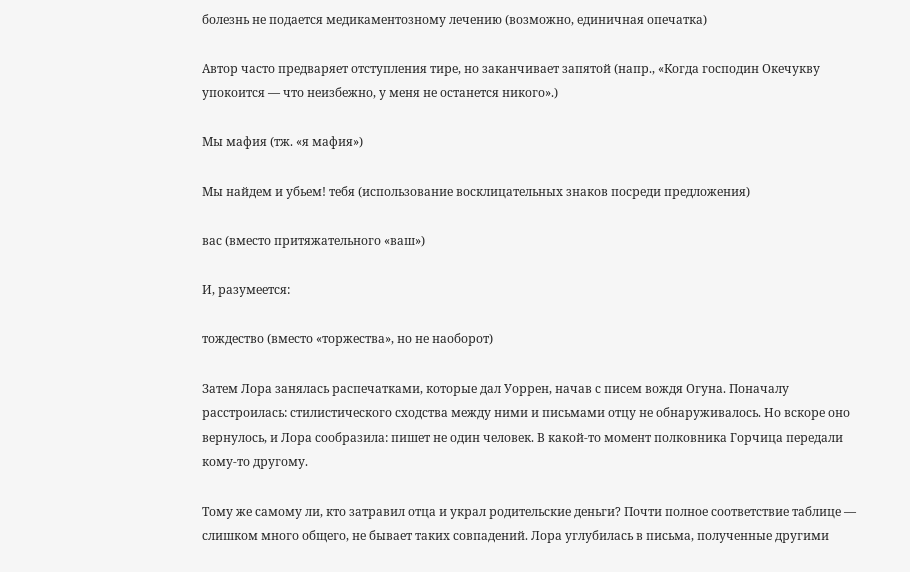болезнь не подается медикаментозному лечению (возможно, единичная опечатка)

Автор часто предваряет отступления тире, но заканчивает запятой (напр., «Когда господин Окечукву упокоится — что неизбежно, у меня не останется никого».)

Мы мафия (тж. «я мафия»)

Мы найдем и убьем! тебя (использование восклицательных знаков посреди предложения)

вас (вместо притяжательного «ваш»)

И, разумеется:

тождество (вместо «торжества», но не наоборот)

Затем Лора занялась распечатками, которые дал Уоррен, начав с писем вождя Огуна. Поначалу расстроилась: стилистического сходства между ними и письмами отцу не обнаруживалось. Но вскоре оно вернулось, и Лора сообразила: пишет не один человек. В какой-то момент полковника Горчица передали кому-то другому.

Тому же самому ли, кто затравил отца и украл родительские деньги? Почти полное соответствие таблице — слишком много общего, не бывает таких совпадений. Лора углубилась в письма, полученные другими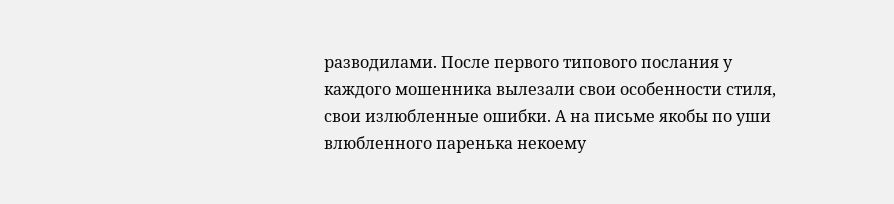разводилами. После первого типового послания у каждого мошенника вылезали свои особенности стиля, свои излюбленные ошибки. А на письме якобы по уши влюбленного паренька некоему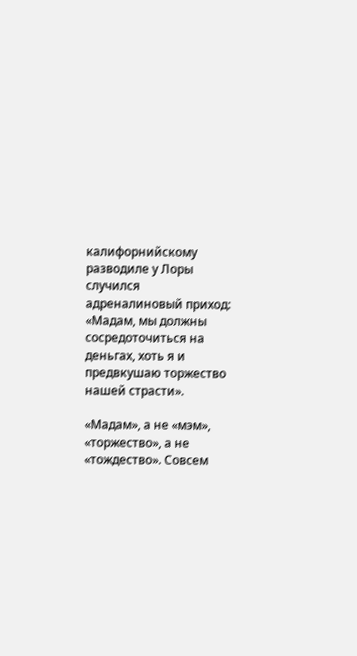калифорнийскому разводиле у Лоры случился адреналиновый приход: «Мадам, мы должны сосредоточиться на деньгах, хоть я и предвкушаю торжество нашей страсти».

«Мадам», а не «мэм», «торжество», а не «тождество». Совсем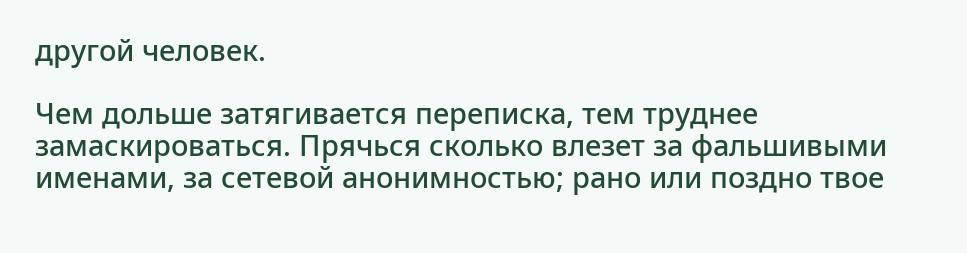другой человек.

Чем дольше затягивается переписка, тем труднее замаскироваться. Прячься сколько влезет за фальшивыми именами, за сетевой анонимностью; рано или поздно твое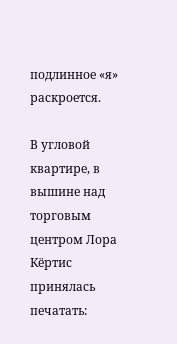подлинное «я» раскроется.

В угловой квартире, в вышине над торговым центром Лора Кёртис принялась печатать: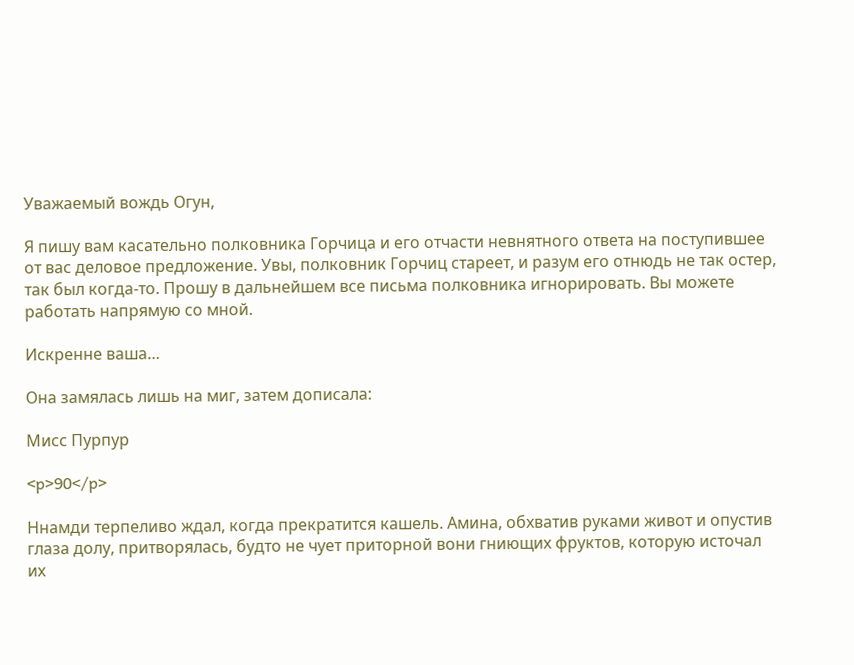Уважаемый вождь Огун,

Я пишу вам касательно полковника Горчица и его отчасти невнятного ответа на поступившее от вас деловое предложение. Увы, полковник Горчиц стареет, и разум его отнюдь не так остер, так был когда-то. Прошу в дальнейшем все письма полковника игнорировать. Вы можете работать напрямую со мной.

Искренне ваша…

Она замялась лишь на миг, затем дописала:

Мисс Пурпур

<p>90</p>

Ннамди терпеливо ждал, когда прекратится кашель. Амина, обхватив руками живот и опустив глаза долу, притворялась, будто не чует приторной вони гниющих фруктов, которую источал их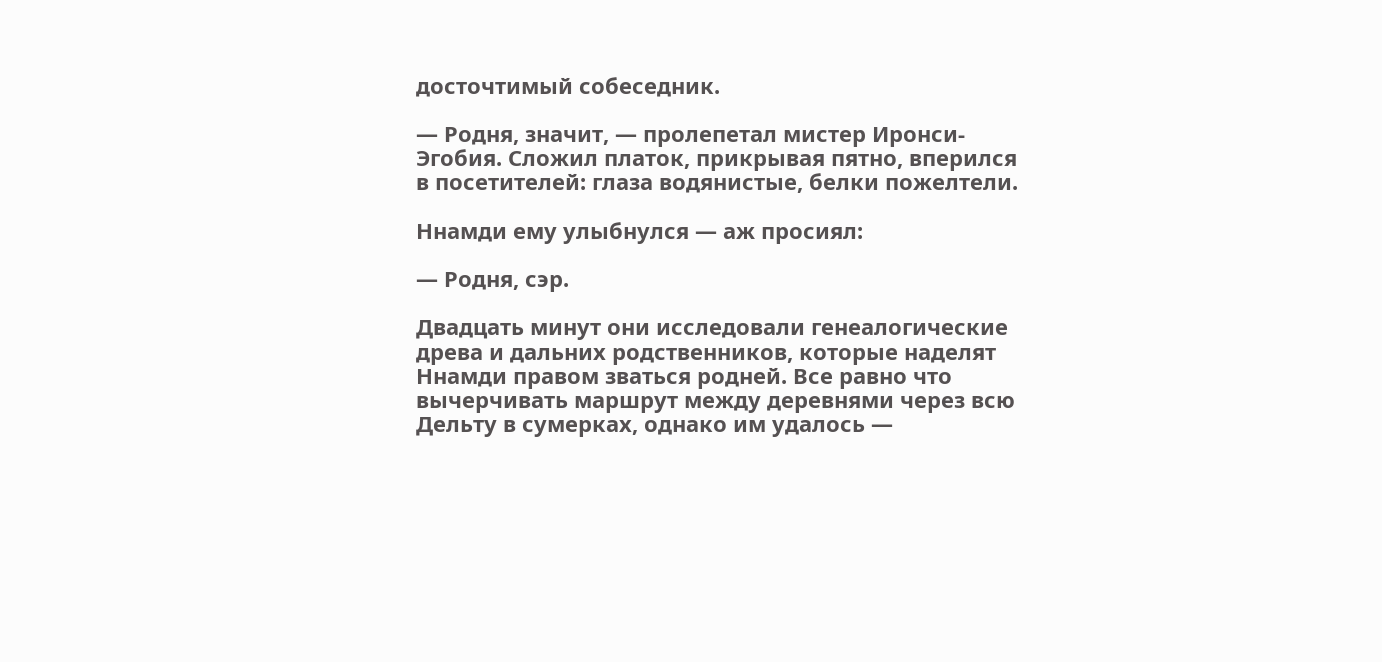досточтимый собеседник.

— Родня, значит, — пролепетал мистер Иронси-Эгобия. Сложил платок, прикрывая пятно, вперился в посетителей: глаза водянистые, белки пожелтели.

Ннамди ему улыбнулся — аж просиял:

— Родня, сэр.

Двадцать минут они исследовали генеалогические древа и дальних родственников, которые наделят Ннамди правом зваться родней. Все равно что вычерчивать маршрут между деревнями через всю Дельту в сумерках, однако им удалось —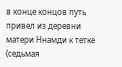в конце концов путь привел из деревни матери Ннамди к тетке (седьмая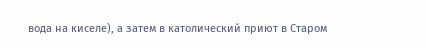вода на киселе), а затем в католический приют в Старом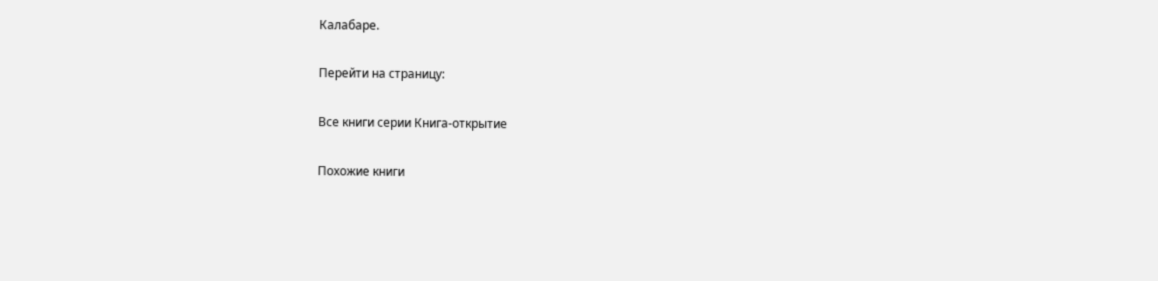Калабаре.

Перейти на страницу:

Все книги серии Книга-открытие

Похожие книги